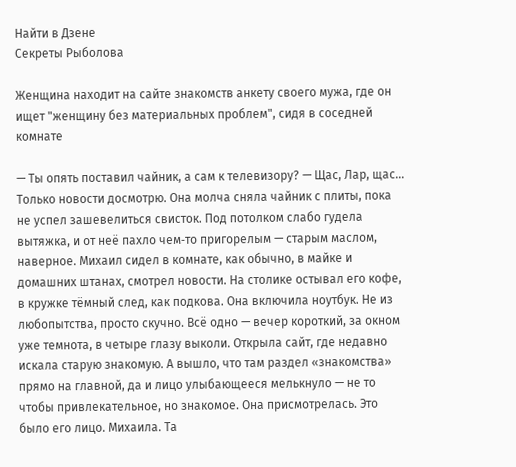Найти в Дзене
Секреты Рыболова

Женщина находит на сайте знакомств анкету своего мужа, где он ищет "женщину без материальных проблем", сидя в соседней комнате

— Ты опять поставил чайник, а сам к телевизору? — Щас, Лар, щас… Только новости досмотрю. Она молча сняла чайник с плиты, пока не успел зашевелиться свисток. Под потолком слабо гудела вытяжка, и от неё пахло чем‑то пригорелым — старым маслом, наверное. Михаил сидел в комнате, как обычно, в майке и домашних штанах, смотрел новости. На столике остывал его кофе, в кружке тёмный след, как подкова. Она включила ноутбук. Не из любопытства, просто скучно. Всё одно — вечер короткий, за окном уже темнота, в четыре глазу выколи. Открыла сайт, где недавно искала старую знакомую. А вышло, что там раздел «знакомства» прямо на главной, да и лицо улыбающееся мелькнуло — не то чтобы привлекательное, но знакомое. Она присмотрелась. Это было его лицо. Михаила. Та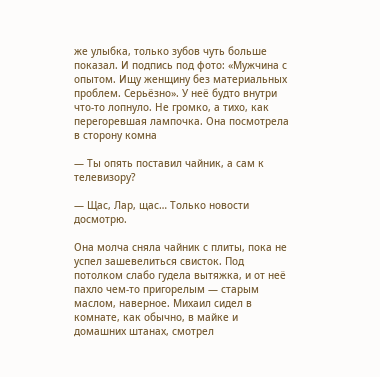же улыбка, только зубов чуть больше показал. И подпись под фото: «Мужчина с опытом. Ищу женщину без материальных проблем. Серьёзно». У неё будто внутри что‑то лопнуло. Не громко, а тихо, как перегоревшая лампочка. Она посмотрела в сторону комна

— Ты опять поставил чайник, а сам к телевизору?

— Щас, Лар, щас… Только новости досмотрю.

Она молча сняла чайник с плиты, пока не успел зашевелиться свисток. Под потолком слабо гудела вытяжка, и от неё пахло чем‑то пригорелым — старым маслом, наверное. Михаил сидел в комнате, как обычно, в майке и домашних штанах, смотрел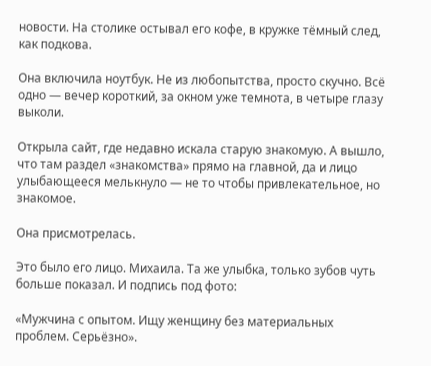новости. На столике остывал его кофе, в кружке тёмный след, как подкова.

Она включила ноутбук. Не из любопытства, просто скучно. Всё одно — вечер короткий, за окном уже темнота, в четыре глазу выколи.

Открыла сайт, где недавно искала старую знакомую. А вышло, что там раздел «знакомства» прямо на главной, да и лицо улыбающееся мелькнуло — не то чтобы привлекательное, но знакомое.

Она присмотрелась.

Это было его лицо. Михаила. Та же улыбка, только зубов чуть больше показал. И подпись под фото:

«Мужчина с опытом. Ищу женщину без материальных проблем. Серьёзно».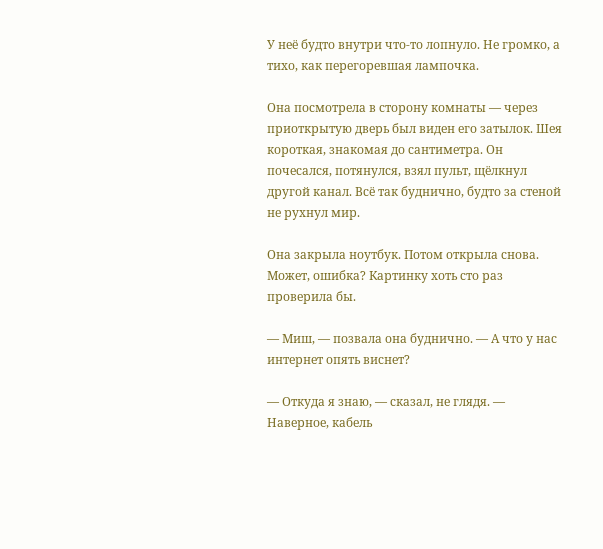У неё будто внутри что‑то лопнуло. Не громко, а тихо, как перегоревшая лампочка.

Она посмотрела в сторону комнаты — через приоткрытую дверь был виден его затылок. Шея короткая, знакомая до сантиметра. Он почесался, потянулся, взял пульт, щёлкнул другой канал. Всё так буднично, будто за стеной не рухнул мир.

Она закрыла ноутбук. Потом открыла снова. Может, ошибка? Картинку хоть сто раз проверила бы.

— Миш, — позвала она буднично. — А что у нас интернет опять виснет?

— Откуда я знаю, — сказал, не глядя. — Наверное, кабель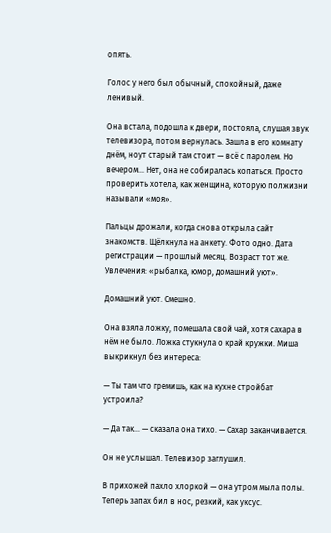опять.

Голос у него был обычный, спокойный, даже ленивый.

Она встала, подошла к двери, постояла, слушая звук телевизора, потом вернулась. Зашла в его комнату днём, ноут старый там стоит — всё с паролем. Но вечером… Нет, она не собиралась копаться. Просто проверить хотела, как женщина, которую полжизни называли «моя».

Пальцы дрожали, когда снова открыла сайт знакомств. Щёлкнула на анкету. Фото одно. Дата регистрации — прошлый месяц. Возраст тот же. Увлечения: «рыбалка, юмор, домашний уют».

Домашний уют. Смешно.

Она взяла ложку, помешала свой чай, хотя сахара в нём не было. Ложка стукнула о край кружки. Миша выкрикнул без интереса:

— Ты там что гремишь, как на кухне стройбат устроила?

— Да так… — сказала она тихо. — Сахар заканчивается.

Он не услышал. Телевизор заглушил.

В прихожей пахло хлоркой — она утром мыла полы. Теперь запах бил в нос, резкий, как уксус.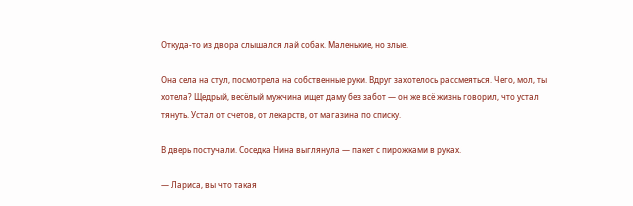Откуда‑то из двора слышался лай собак. Маленькие, но злые.

Она села на стул, посмотрела на собственные руки. Вдруг захотелось рассмеяться. Чего, мол, ты хотела? Щедрый, весёлый мужчина ищет даму без забот — он же всё жизнь говорил, что устал тянуть. Устал от счетов, от лекарств, от магазина по списку.

В дверь постучали. Соседка Нина выглянула — пакет с пирожками в руках.

— Лариса, вы что такая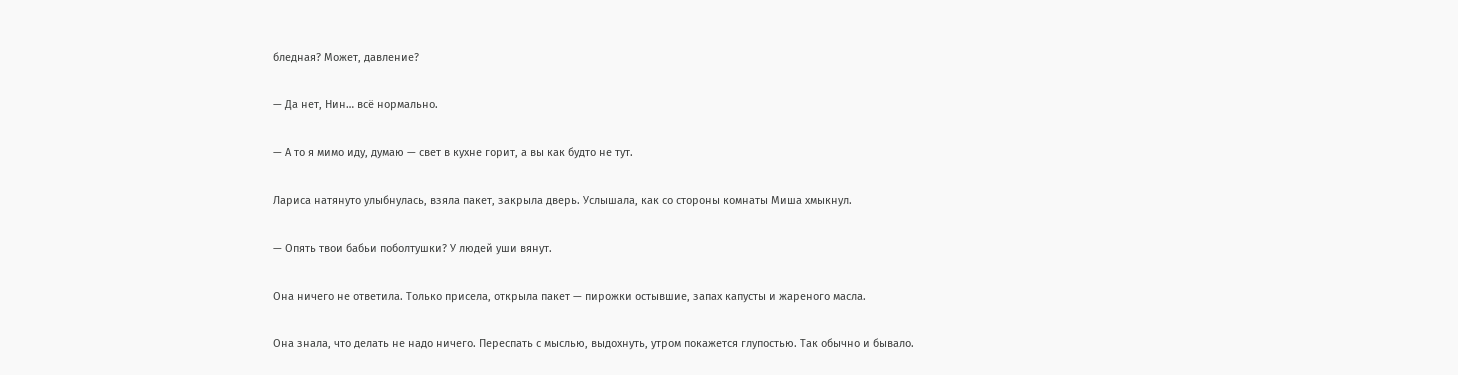бледная? Может, давление?

— Да нет, Нин… всё нормально.

— А то я мимо иду, думаю — свет в кухне горит, а вы как будто не тут.

Лариса натянуто улыбнулась, взяла пакет, закрыла дверь. Услышала, как со стороны комнаты Миша хмыкнул.

— Опять твои бабьи поболтушки? У людей уши вянут.

Она ничего не ответила. Только присела, открыла пакет — пирожки остывшие, запах капусты и жареного масла.

Она знала, что делать не надо ничего. Переспать с мыслью, выдохнуть, утром покажется глупостью. Так обычно и бывало.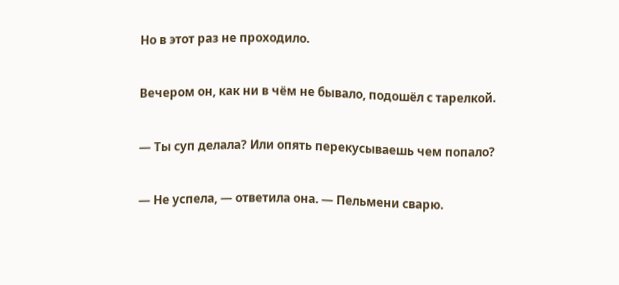Но в этот раз не проходило.

Вечером он, как ни в чём не бывало, подошёл с тарелкой.

— Ты суп делала? Или опять перекусываешь чем попало?

— Не успела, — ответила она. — Пельмени сварю.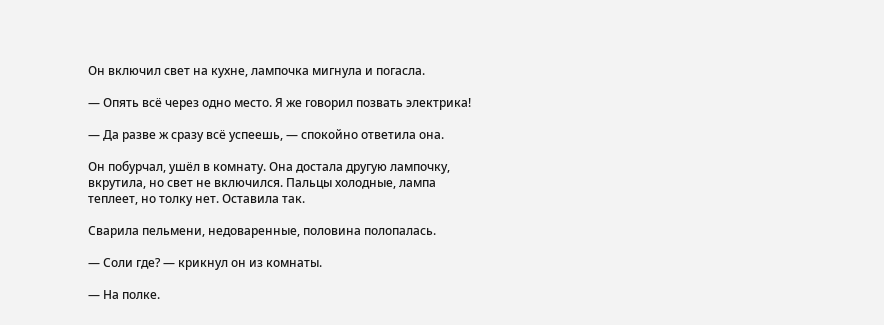Он включил свет на кухне, лампочка мигнула и погасла.

— Опять всё через одно место. Я же говорил позвать электрика!

— Да разве ж сразу всё успеешь, — спокойно ответила она.

Он побурчал, ушёл в комнату. Она достала другую лампочку, вкрутила, но свет не включился. Пальцы холодные, лампа теплеет, но толку нет. Оставила так.

Сварила пельмени, недоваренные, половина полопалась.

— Соли где? — крикнул он из комнаты.

— На полке.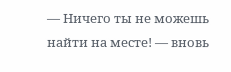— Ничего ты не можешь найти на месте! — вновь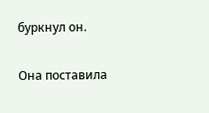буркнул он.

Она поставила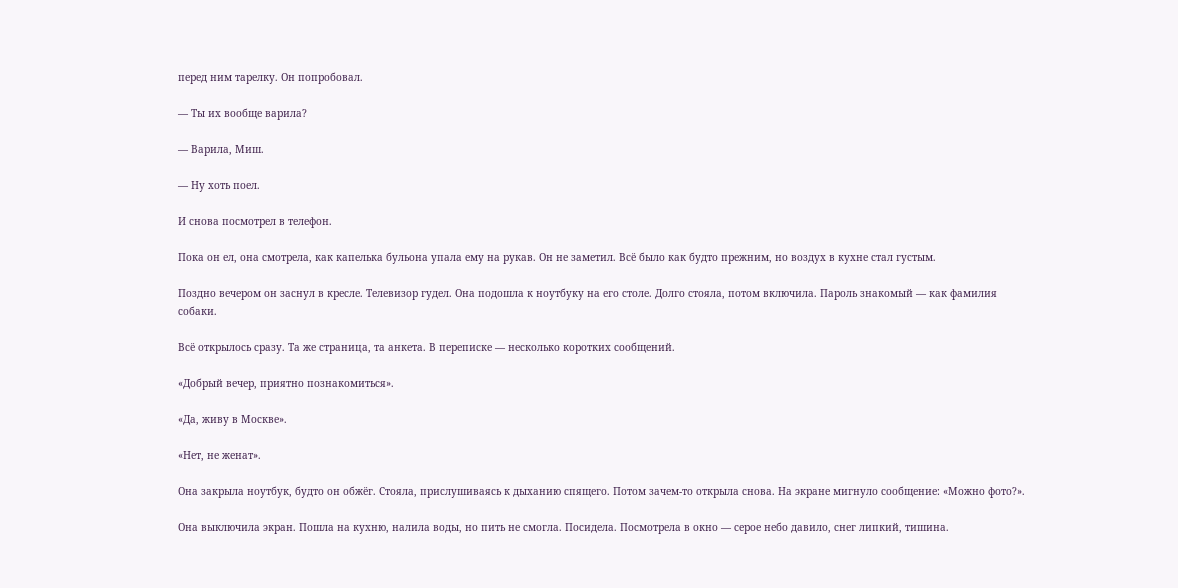перед ним тарелку. Он попробовал.

— Ты их вообще варила?

— Варила, Миш.

— Ну хоть поел.

И снова посмотрел в телефон.

Пока он ел, она смотрела, как капелька бульона упала ему на рукав. Он не заметил. Всё было как будто прежним, но воздух в кухне стал густым.

Поздно вечером он заснул в кресле. Телевизор гудел. Она подошла к ноутбуку на его столе. Долго стояла, потом включила. Пароль знакомый — как фамилия собаки.

Всё открылось сразу. Та же страница, та анкета. В переписке — несколько коротких сообщений.

«Добрый вечер, приятно познакомиться».

«Да, живу в Москве».

«Нет, не женат».

Она закрыла ноутбук, будто он обжёг. Стояла, прислушиваясь к дыханию спящего. Потом зачем-то открыла снова. На экране мигнуло сообщение: «Можно фото?».

Она выключила экран. Пошла на кухню, налила воды, но пить не смогла. Посидела. Посмотрела в окно — серое небо давило, снег липкий, тишина.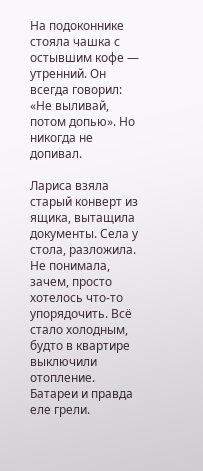На подоконнике стояла чашка с остывшим кофе — утренний. Он всегда говорил: «Не выливай, потом допью». Но никогда не допивал.

Лариса взяла старый конверт из ящика, вытащила документы. Села у стола, разложила. Не понимала, зачем, просто хотелось что‑то упорядочить. Всё стало холодным, будто в квартире выключили отопление. Батареи и правда еле грели.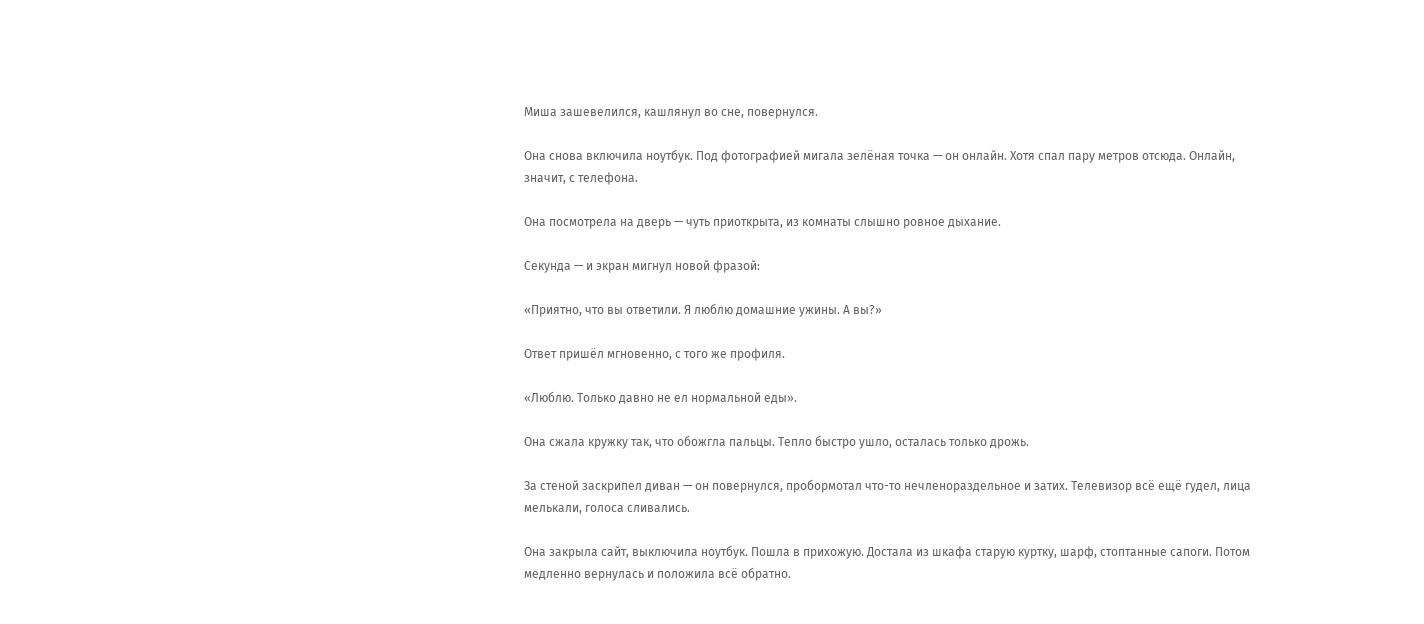Миша зашевелился, кашлянул во сне, повернулся.

Она снова включила ноутбук. Под фотографией мигала зелёная точка — он онлайн. Хотя спал пару метров отсюда. Онлайн, значит, с телефона.

Она посмотрела на дверь — чуть приоткрыта, из комнаты слышно ровное дыхание.

Секунда — и экран мигнул новой фразой:

«Приятно, что вы ответили. Я люблю домашние ужины. А вы?»

Ответ пришёл мгновенно, с того же профиля.

«Люблю. Только давно не ел нормальной еды».

Она сжала кружку так, что обожгла пальцы. Тепло быстро ушло, осталась только дрожь.

За стеной заскрипел диван — он повернулся, пробормотал что-то нечленораздельное и затих. Телевизор всё ещё гудел, лица мелькали, голоса сливались.

Она закрыла сайт, выключила ноутбук. Пошла в прихожую. Достала из шкафа старую куртку, шарф, стоптанные сапоги. Потом медленно вернулась и положила всё обратно.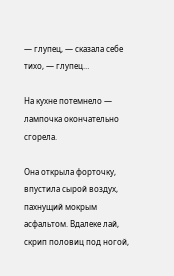— глупец, — сказала себе тихо, — глупец…

На кухне потемнело — лампочка окончательно сгорела.

Она открыла форточку, впустила сырой воздух, пахнущий мокрым асфальтом. Вдалеке лай, скрип половиц под ногой,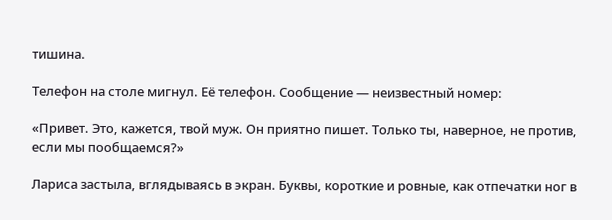тишина.

Телефон на столе мигнул. Её телефон. Сообщение — неизвестный номер:

«Привет. Это, кажется, твой муж. Он приятно пишет. Только ты, наверное, не против, если мы пообщаемся?»

Лариса застыла, вглядываясь в экран. Буквы, короткие и ровные, как отпечатки ног в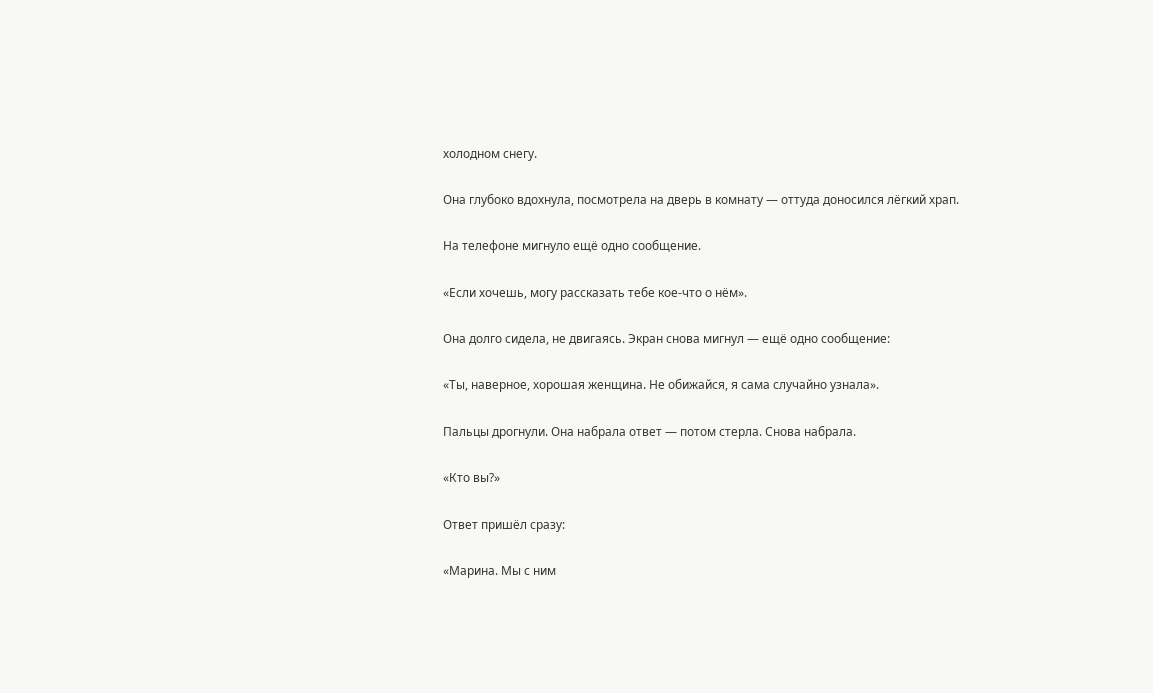холодном снегу.

Она глубоко вдохнула, посмотрела на дверь в комнату — оттуда доносился лёгкий храп.

На телефоне мигнуло ещё одно сообщение.

«Если хочешь, могу рассказать тебе кое-что о нём».

Она долго сидела, не двигаясь. Экран снова мигнул — ещё одно сообщение:

«Ты, наверное, хорошая женщина. Не обижайся, я сама случайно узнала».

Пальцы дрогнули. Она набрала ответ — потом стерла. Снова набрала.

«Кто вы?»

Ответ пришёл сразу:

«Марина. Мы с ним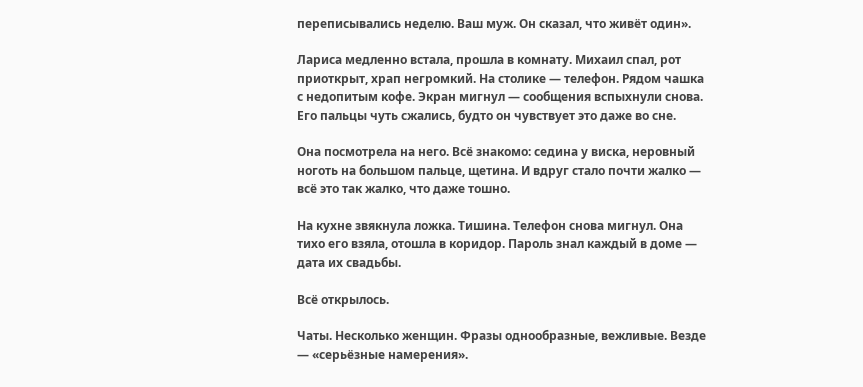переписывались неделю. Ваш муж. Он сказал, что живёт один».

Лариса медленно встала, прошла в комнату. Михаил спал, рот приоткрыт, храп негромкий. На столике — телефон. Рядом чашка с недопитым кофе. Экран мигнул — сообщения вспыхнули снова. Его пальцы чуть сжались, будто он чувствует это даже во сне.

Она посмотрела на него. Всё знакомо: седина у виска, неровный ноготь на большом пальце, щетина. И вдруг стало почти жалко — всё это так жалко, что даже тошно.

На кухне звякнула ложка. Тишина. Телефон снова мигнул. Она тихо его взяла, отошла в коридор. Пароль знал каждый в доме — дата их свадьбы.

Всё открылось.

Чаты. Несколько женщин. Фразы однообразные, вежливые. Везде — «серьёзные намерения».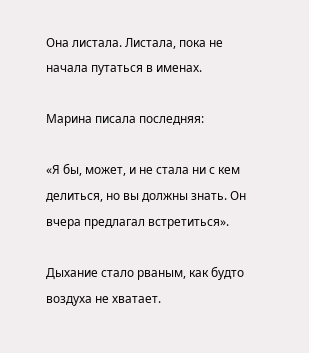Она листала. Листала, пока не начала путаться в именах.

Марина писала последняя:

«Я бы, может, и не стала ни с кем делиться, но вы должны знать. Он вчера предлагал встретиться».

Дыхание стало рваным, как будто воздуха не хватает.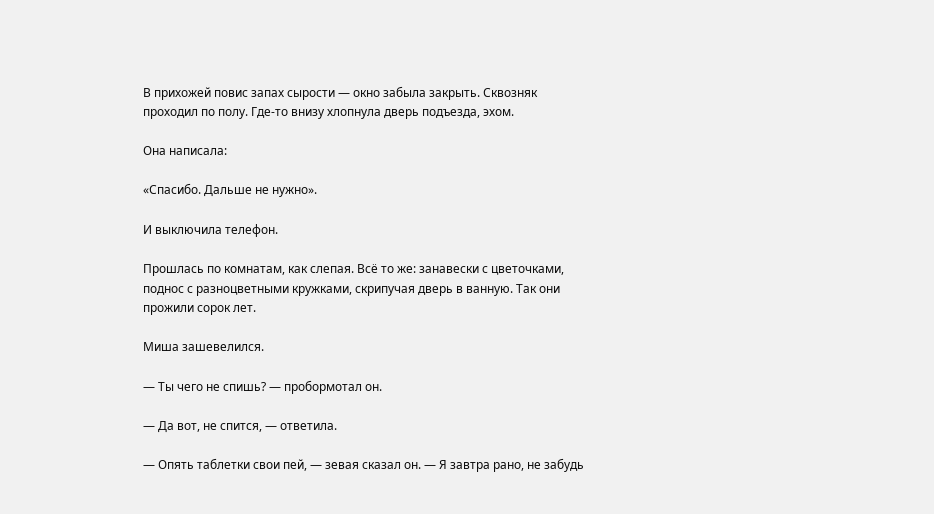В прихожей повис запах сырости — окно забыла закрыть. Сквозняк проходил по полу. Где-то внизу хлопнула дверь подъезда, эхом.

Она написала:

«Спасибо. Дальше не нужно».

И выключила телефон.

Прошлась по комнатам, как слепая. Всё то же: занавески с цветочками, поднос с разноцветными кружками, скрипучая дверь в ванную. Так они прожили сорок лет.

Миша зашевелился.

— Ты чего не спишь? — пробормотал он.

— Да вот, не спится, — ответила.

— Опять таблетки свои пей, — зевая сказал он. — Я завтра рано, не забудь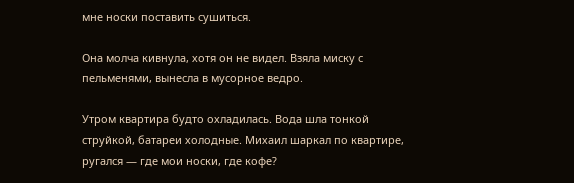мне носки поставить сушиться.

Она молча кивнула, хотя он не видел. Взяла миску с пельменями, вынесла в мусорное ведро.

Утром квартира будто охладилась. Вода шла тонкой струйкой, батареи холодные. Михаил шаркал по квартире, ругался — где мои носки, где кофе?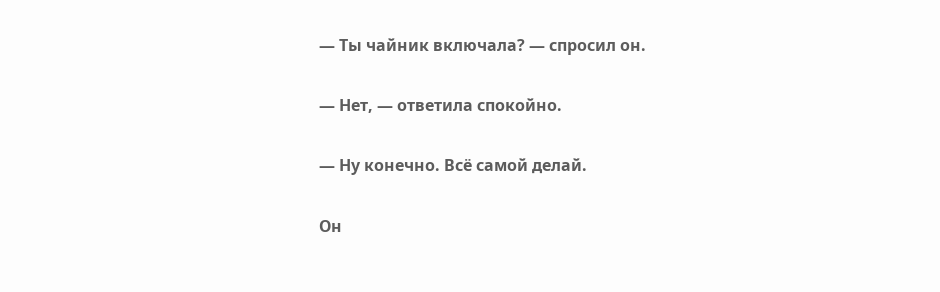— Ты чайник включала? — спросил он.

— Нет, — ответила спокойно.

— Ну конечно. Всё самой делай.

Он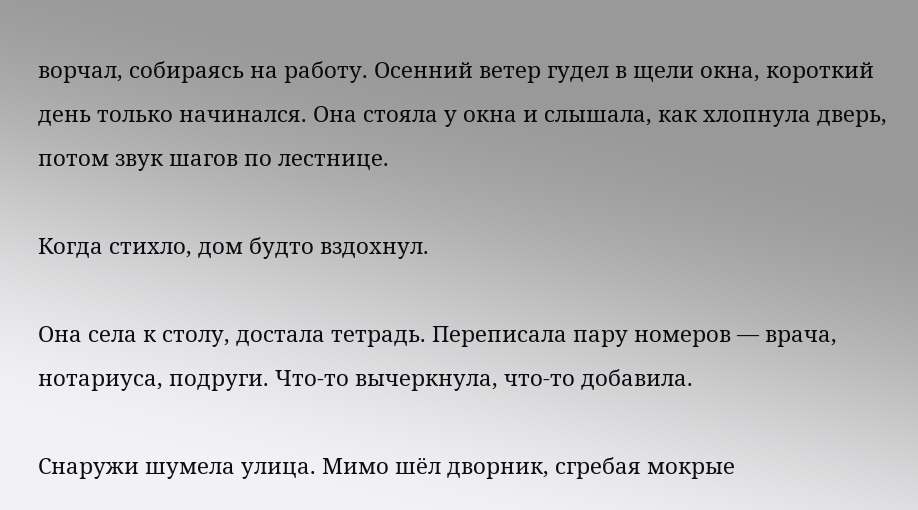ворчал, собираясь на работу. Осенний ветер гудел в щели окна, короткий день только начинался. Она стояла у окна и слышала, как хлопнула дверь, потом звук шагов по лестнице.

Когда стихло, дом будто вздохнул.

Она села к столу, достала тетрадь. Переписала пару номеров — врача, нотариуса, подруги. Что-то вычеркнула, что-то добавила.

Снаружи шумела улица. Мимо шёл дворник, сгребая мокрые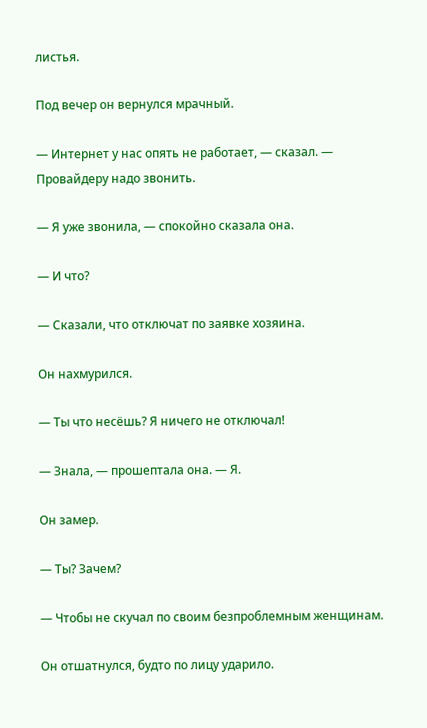листья.

Под вечер он вернулся мрачный.

— Интернет у нас опять не работает, — сказал. — Провайдеру надо звонить.

— Я уже звонила, — спокойно сказала она.

— И что?

— Сказали, что отключат по заявке хозяина.

Он нахмурился.

— Ты что несёшь? Я ничего не отключал!

— Знала, — прошептала она. — Я.

Он замер.

— Ты? Зачем?

— Чтобы не скучал по своим безпроблемным женщинам.

Он отшатнулся, будто по лицу ударило.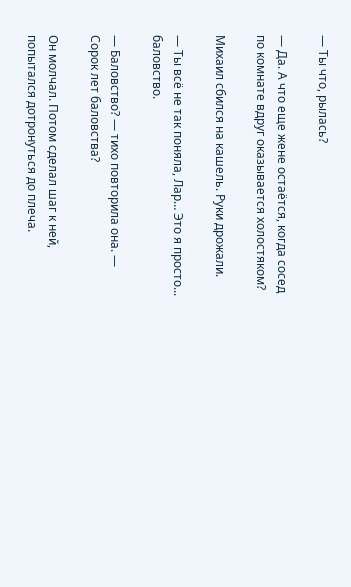— Ты что, рылась?

— Да. А что еще жене остаётся, когда сосед по комнате вдруг оказывается холостяком?

Михаил сбился на кашель. Руки дрожали.

— Ты всё не так поняла, Лар… Это я просто... баловство.

— Баловство? — тихо повторила она. — Сорок лет баловства?

Он молчал. Потом сделал шаг к ней, попытался дотронуться до плеча.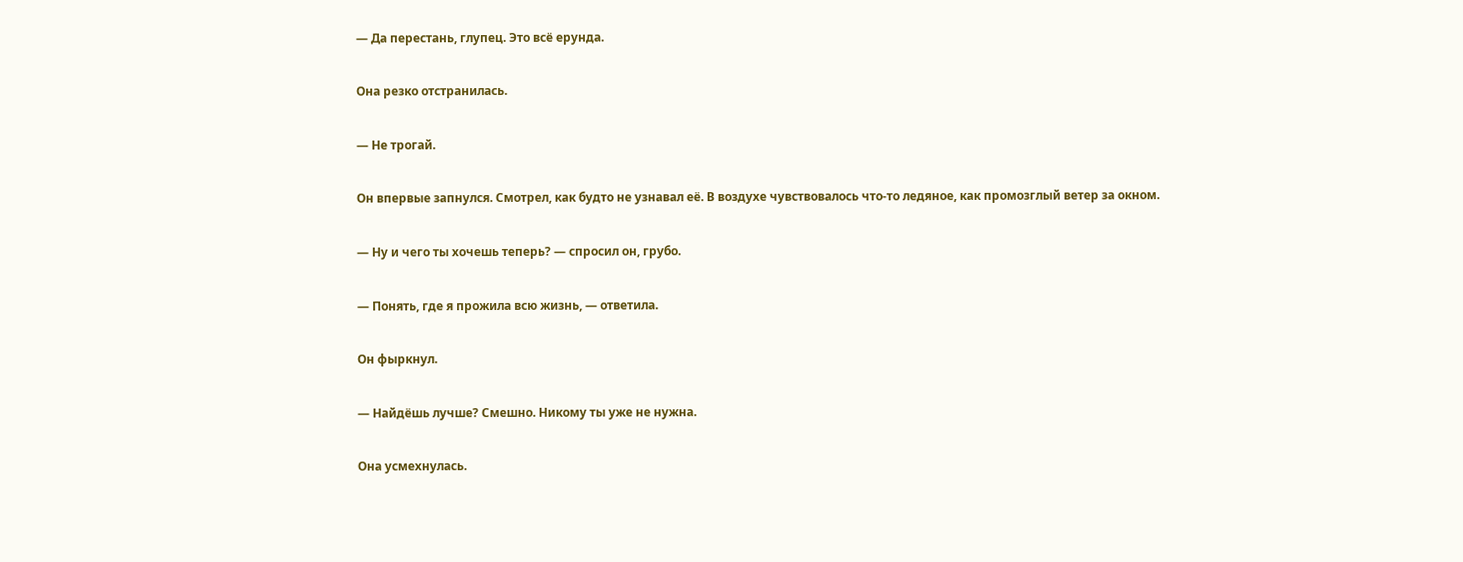— Да перестань, глупец. Это всё ерунда.

Она резко отстранилась.

— Не трогай.

Он впервые запнулся. Смотрел, как будто не узнавал её. В воздухе чувствовалось что-то ледяное, как промозглый ветер за окном.

— Ну и чего ты хочешь теперь? — спросил он, грубо.

— Понять, где я прожила всю жизнь, — ответила.

Он фыркнул.

— Найдёшь лучше? Смешно. Никому ты уже не нужна.

Она усмехнулась.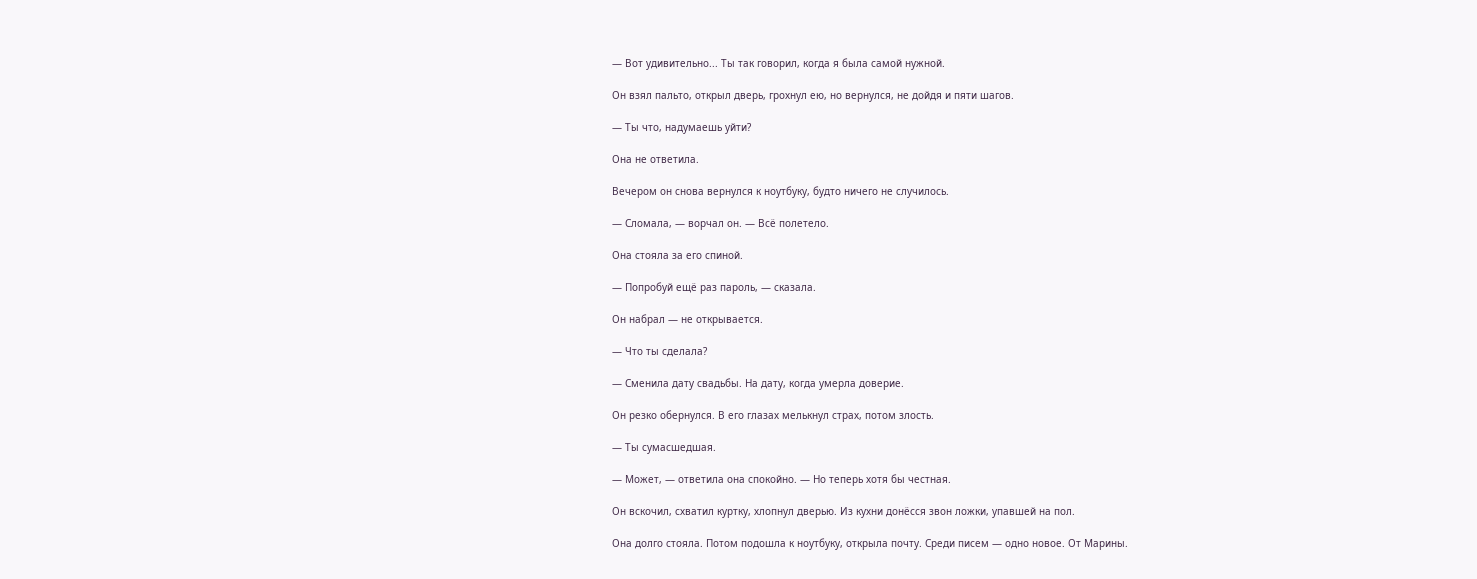— Вот удивительно... Ты так говорил, когда я была самой нужной.

Он взял пальто, открыл дверь, грохнул ею, но вернулся, не дойдя и пяти шагов.

— Ты что, надумаешь уйти?

Она не ответила.

Вечером он снова вернулся к ноутбуку, будто ничего не случилось.

— Сломала, — ворчал он. — Всё полетело.

Она стояла за его спиной.

— Попробуй ещё раз пароль, — сказала.

Он набрал — не открывается.

— Что ты сделала?

— Сменила дату свадьбы. На дату, когда умерла доверие.

Он резко обернулся. В его глазах мелькнул страх, потом злость.

— Ты сумасшедшая.

— Может, — ответила она спокойно. — Но теперь хотя бы честная.

Он вскочил, схватил куртку, хлопнул дверью. Из кухни донёсся звон ложки, упавшей на пол.

Она долго стояла. Потом подошла к ноутбуку, открыла почту. Среди писем — одно новое. От Марины.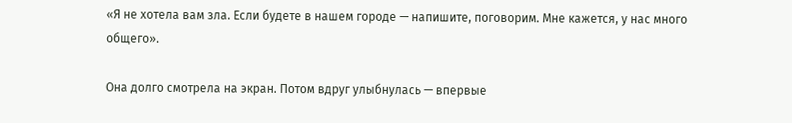«Я не хотела вам зла. Если будете в нашем городе — напишите, поговорим. Мне кажется, у нас много общего».

Она долго смотрела на экран. Потом вдруг улыбнулась — впервые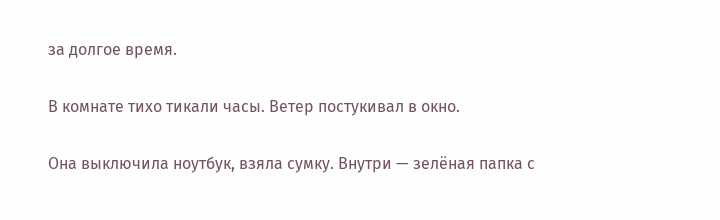за долгое время.

В комнате тихо тикали часы. Ветер постукивал в окно.

Она выключила ноутбук, взяла сумку. Внутри — зелёная папка с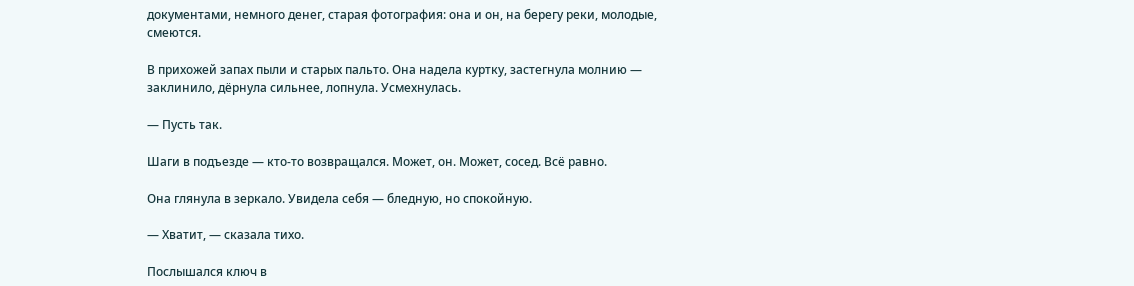документами, немного денег, старая фотография: она и он, на берегу реки, молодые, смеются.

В прихожей запах пыли и старых пальто. Она надела куртку, застегнула молнию — заклинило, дёрнула сильнее, лопнула. Усмехнулась.

— Пусть так.

Шаги в подъезде — кто-то возвращался. Может, он. Может, сосед. Всё равно.

Она глянула в зеркало. Увидела себя — бледную, но спокойную.

— Хватит, — сказала тихо.

Послышался ключ в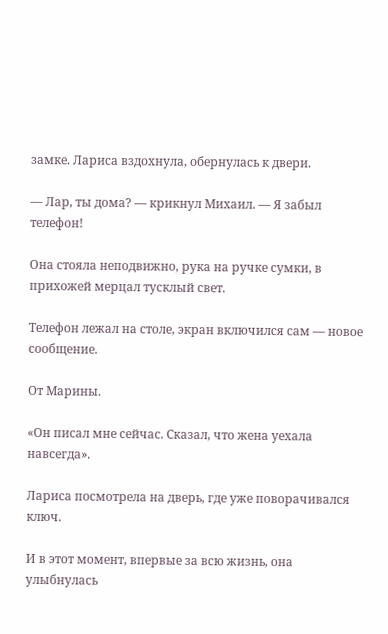замке. Лариса вздохнула, обернулась к двери.

— Лар, ты дома? — крикнул Михаил. — Я забыл телефон!

Она стояла неподвижно, рука на ручке сумки, в прихожей мерцал тусклый свет.

Телефон лежал на столе, экран включился сам — новое сообщение.

От Марины.

«Он писал мне сейчас. Сказал, что жена уехала навсегда».

Лариса посмотрела на дверь, где уже поворачивался ключ.

И в этот момент, впервые за всю жизнь, она улыбнулась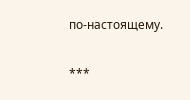по‑настоящему.

***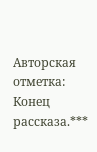Авторская отметка: Конец рассказа.***